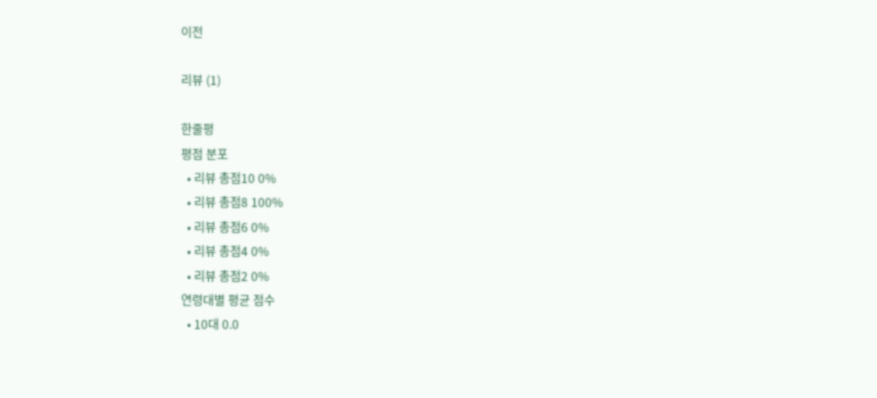이전

리뷰 (1)

한줄평
평점 분포
  • 리뷰 총점10 0%
  • 리뷰 총점8 100%
  • 리뷰 총점6 0%
  • 리뷰 총점4 0%
  • 리뷰 총점2 0%
연령대별 평균 점수
  • 10대 0.0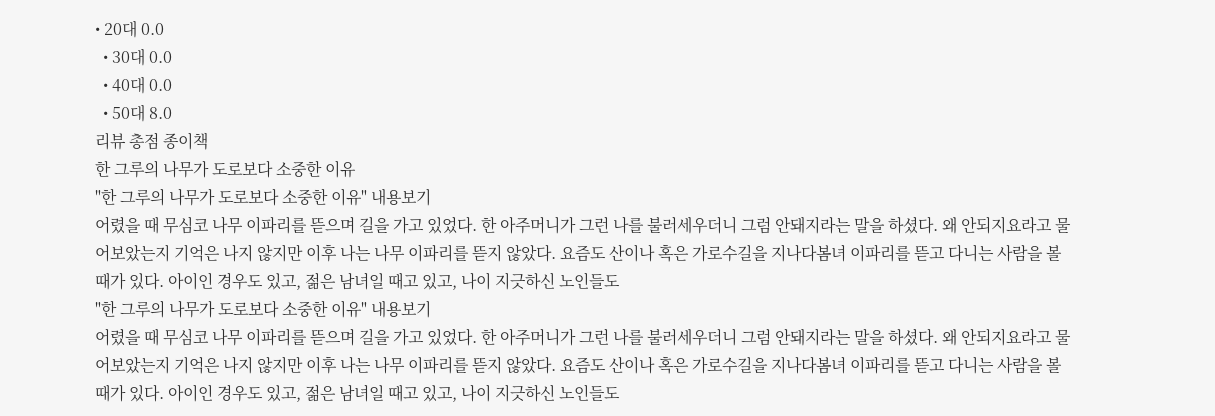• 20대 0.0
  • 30대 0.0
  • 40대 0.0
  • 50대 8.0
리뷰 총점 종이책
한 그루의 나무가 도로보다 소중한 이유
"한 그루의 나무가 도로보다 소중한 이유" 내용보기
어렸을 때 무심코 나무 이파리를 뜯으며 길을 가고 있었다. 한 아주머니가 그런 나를 불러세우더니 그럼 안돼지라는 말을 하셨다. 왜 안되지요라고 물어보았는지 기억은 나지 않지만 이후 나는 나무 이파리를 뜯지 않았다. 요즘도 산이나 혹은 가로수길을 지나다봄녀 이파리를 뜯고 다니는 사람을 볼 때가 있다. 아이인 경우도 있고, 젊은 남녀일 때고 있고, 나이 지긋하신 노인들도
"한 그루의 나무가 도로보다 소중한 이유" 내용보기
어렸을 때 무심코 나무 이파리를 뜯으며 길을 가고 있었다. 한 아주머니가 그런 나를 불러세우더니 그럼 안돼지라는 말을 하셨다. 왜 안되지요라고 물어보았는지 기억은 나지 않지만 이후 나는 나무 이파리를 뜯지 않았다. 요즘도 산이나 혹은 가로수길을 지나다봄녀 이파리를 뜯고 다니는 사람을 볼 때가 있다. 아이인 경우도 있고, 젊은 남녀일 때고 있고, 나이 지긋하신 노인들도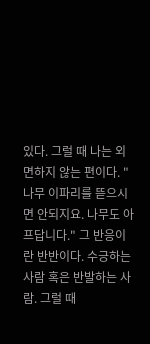있다. 그럴 때 나는 외면하지 않는 편이다. "나무 이파리를 뜯으시면 안되지요. 나무도 아프답니다." 그 반응이란 반반이다. 수긍하는 사람 혹은 반발하는 사람. 그럴 때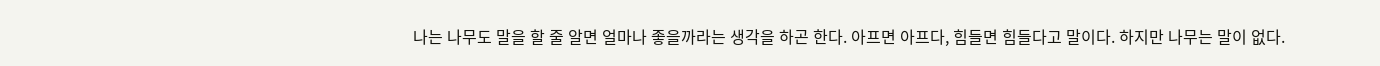나는 나무도 말을 할 줄 알면 얼마나 좋을까라는 생각을 하곤 한다. 아프면 아프다, 힘들면 힘들다고 말이다. 하지만 나무는 말이 없다.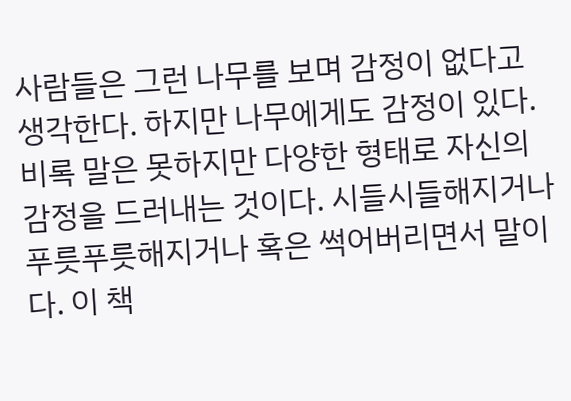사람들은 그런 나무를 보며 감정이 없다고 생각한다. 하지만 나무에게도 감정이 있다. 비록 말은 못하지만 다양한 형태로 자신의 감정을 드러내는 것이다. 시들시들해지거나 푸릇푸릇해지거나 혹은 썩어버리면서 말이다. 이 책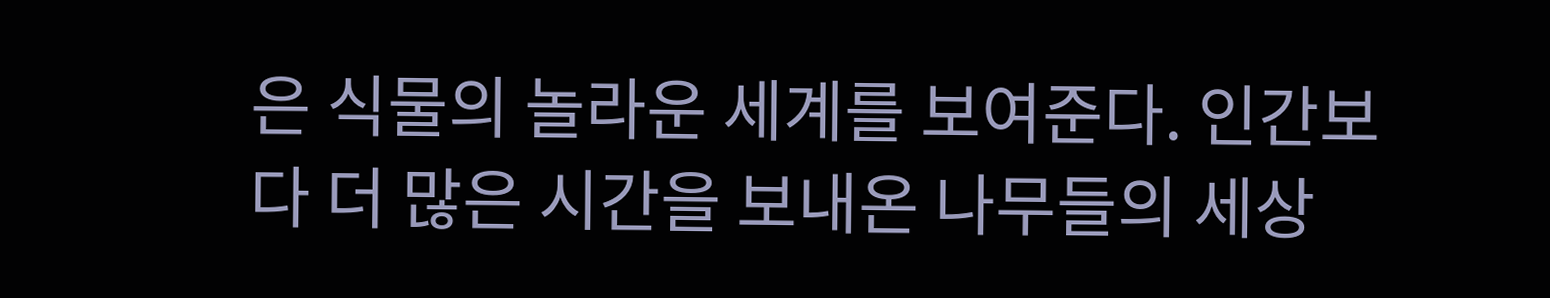은 식물의 놀라운 세계를 보여준다. 인간보다 더 많은 시간을 보내온 나무들의 세상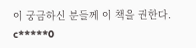이 궁금하신 분들께 이 책을 권한다.
c*****0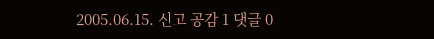2005.06.15. 신고 공감 1 댓글 0